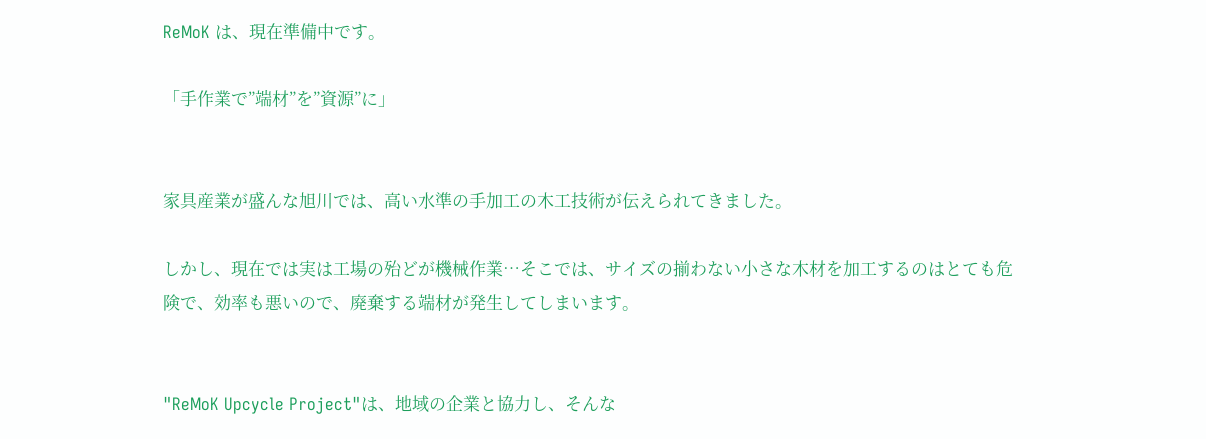ReMoK は、現在準備中です。

「手作業で”端材”を”資源”に」


家具産業が盛んな旭川では、高い水準の手加工の木工技術が伝えられてきました。

しかし、現在では実は工場の殆どが機械作業…そこでは、サイズの揃わない小さな木材を加工するのはとても危険で、効率も悪いので、廃棄する端材が発生してしまいます。


"ReMoK Upcycle Project"は、地域の企業と協力し、そんな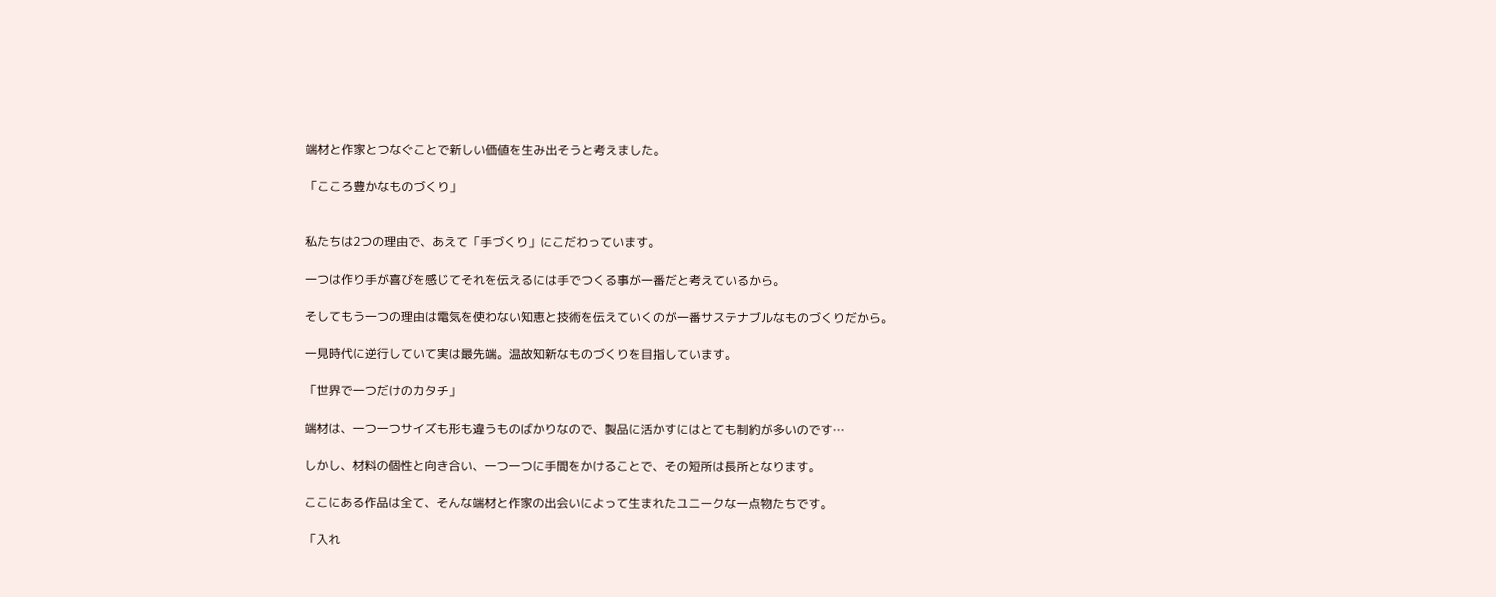端材と作家とつなぐことで新しい価値を生み出そうと考えました。

「こころ豊かなものづくり」


私たちは2つの理由で、あえて「手づくり」にこだわっています。

一つは作り手が喜びを感じてそれを伝えるには手でつくる事が一番だと考えているから。

そしてもう一つの理由は電気を使わない知恵と技術を伝えていくのが一番サステナブルなものづくりだから。

一見時代に逆行していて実は最先端。温故知新なものづくりを目指しています。

「世界で一つだけのカタチ」

端材は、一つ一つサイズも形も違うものばかりなので、製品に活かすにはとても制約が多いのです…

しかし、材料の個性と向き合い、一つ一つに手間をかけることで、その短所は長所となります。

ここにある作品は全て、そんな端材と作家の出会いによって生まれたユニークな一点物たちです。

「入れ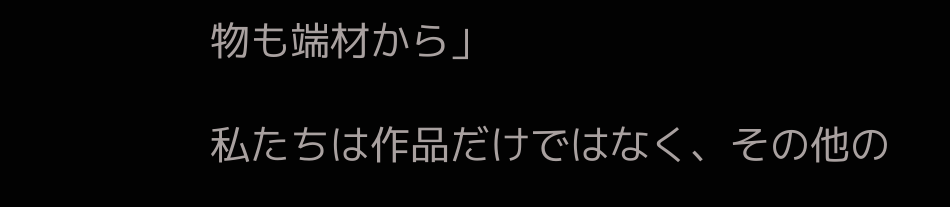物も端材から」

私たちは作品だけではなく、その他の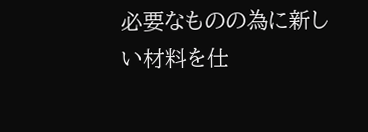必要なものの為に新しい材料を仕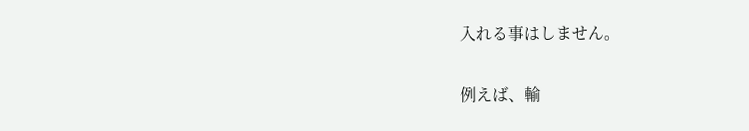入れる事はしません。

例えば、輸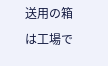送用の箱は工場で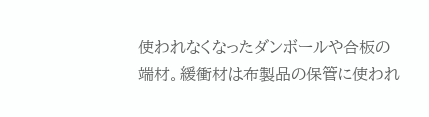使われなくなったダンボールや合板の端材。緩衝材は布製品の保管に使われ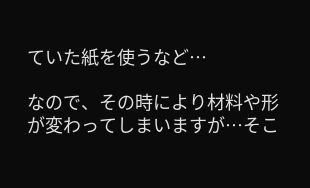ていた紙を使うなど…

なので、その時により材料や形が変わってしまいますが…そこ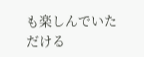も楽しんでいただける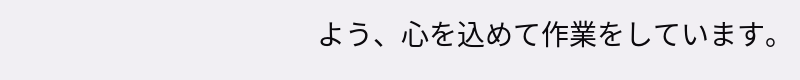よう、心を込めて作業をしています。